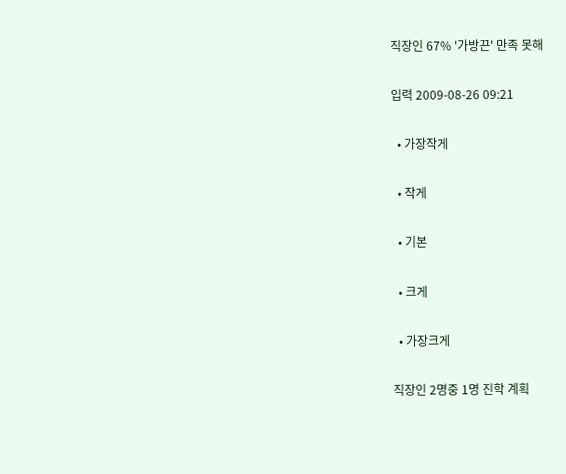직장인 67% '가방끈' 만족 못해

입력 2009-08-26 09:21

  • 가장작게

  • 작게

  • 기본

  • 크게

  • 가장크게

직장인 2명중 1명 진학 계획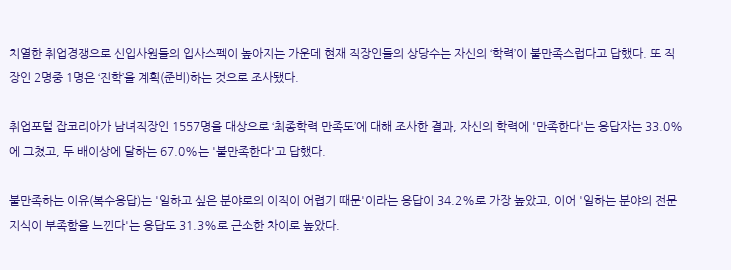치열한 취업경쟁으로 신입사원들의 입사스펙이 높아지는 가운데 현재 직장인들의 상당수는 자신의 ‘학력’이 불만족스럽다고 답했다. 또 직장인 2명중 1명은 ‘진학’을 계획(준비)하는 것으로 조사됐다.

취업포털 잡코리아가 남녀직장인 1557명을 대상으로 ‘최종학력 만족도’에 대해 조사한 결과, 자신의 학력에 '만족한다'는 응답자는 33.0%에 그쳤고, 두 배이상에 달하는 67.0%는 '불만족한다'고 답했다.

불만족하는 이유(복수응답)는 '일하고 싶은 분야로의 이직이 어렵기 때문'이라는 응답이 34.2%로 가장 높았고, 이어 '일하는 분야의 전문지식이 부족함을 느낀다'는 응답도 31.3%로 근소한 차이로 높았다.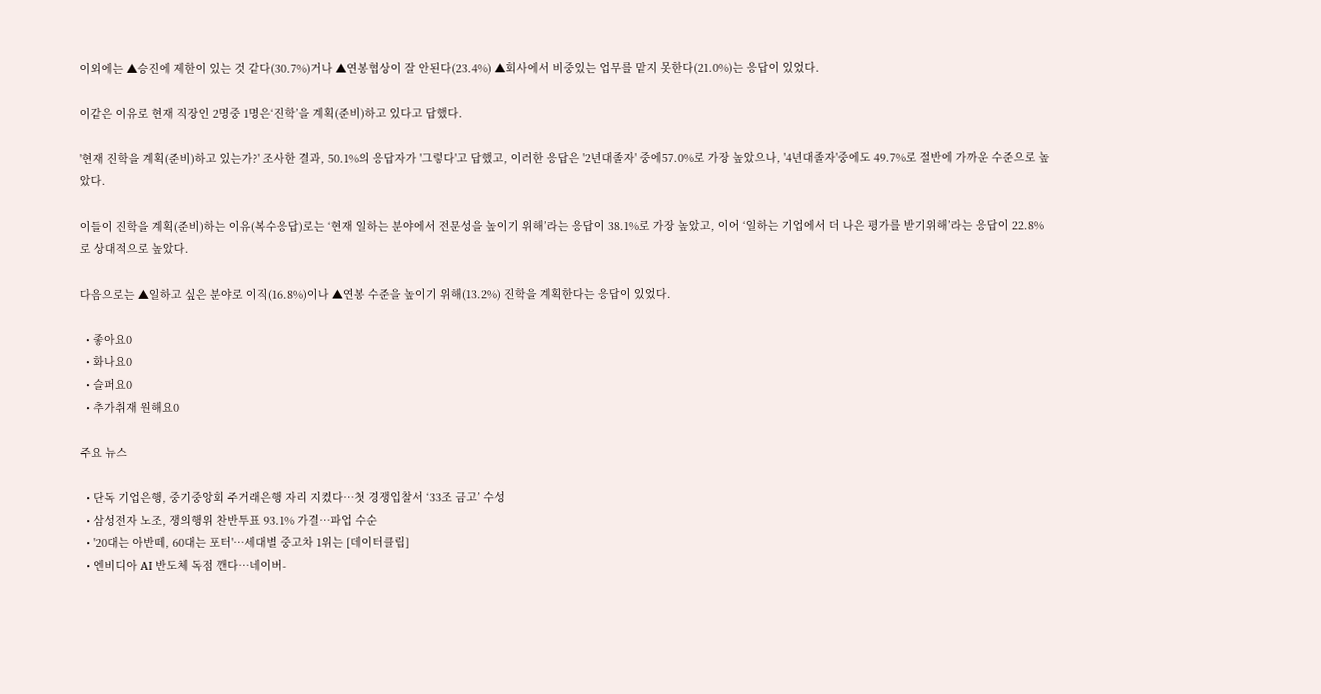이외에는 ▲승진에 제한이 있는 것 같다(30.7%)거나 ▲연봉협상이 잘 안된다(23.4%) ▲회사에서 비중있는 업무를 맡지 못한다(21.0%)는 응답이 있었다.

이같은 이유로 현재 직장인 2명중 1명은‘진학’을 계획(준비)하고 있다고 답했다.

'현재 진학을 계획(준비)하고 있는가?' 조사한 결과, 50.1%의 응답자가 '그렇다'고 답했고, 이러한 응답은 '2년대졸자' 중에57.0%로 가장 높았으나, '4년대졸자'중에도 49.7%로 절반에 가까운 수준으로 높았다.

이들이 진학을 계획(준비)하는 이유(복수응답)로는 ‘현재 일하는 분야에서 전문성을 높이기 위해’라는 응답이 38.1%로 가장 높았고, 이어 ‘일하는 기업에서 더 나은 평가를 받기위해’라는 응답이 22.8%로 상대적으로 높았다.

다음으로는 ▲일하고 싶은 분야로 이직(16.8%)이나 ▲연봉 수준을 높이기 위해(13.2%) 진학을 계획한다는 응답이 있었다.

  • 좋아요0
  • 화나요0
  • 슬퍼요0
  • 추가취재 원해요0

주요 뉴스

  • 단독 기업은행, 중기중앙회 주거래은행 자리 지켰다…첫 경쟁입찰서 ‘33조 금고’ 수성
  • 삼성전자 노조, 쟁의행위 찬반투표 93.1% 가결…파업 수순
  • '20대는 아반떼, 60대는 포터'…세대별 중고차 1위는 [데이터클립]
  • 엔비디아 AI 반도체 독점 깬다⋯네이버-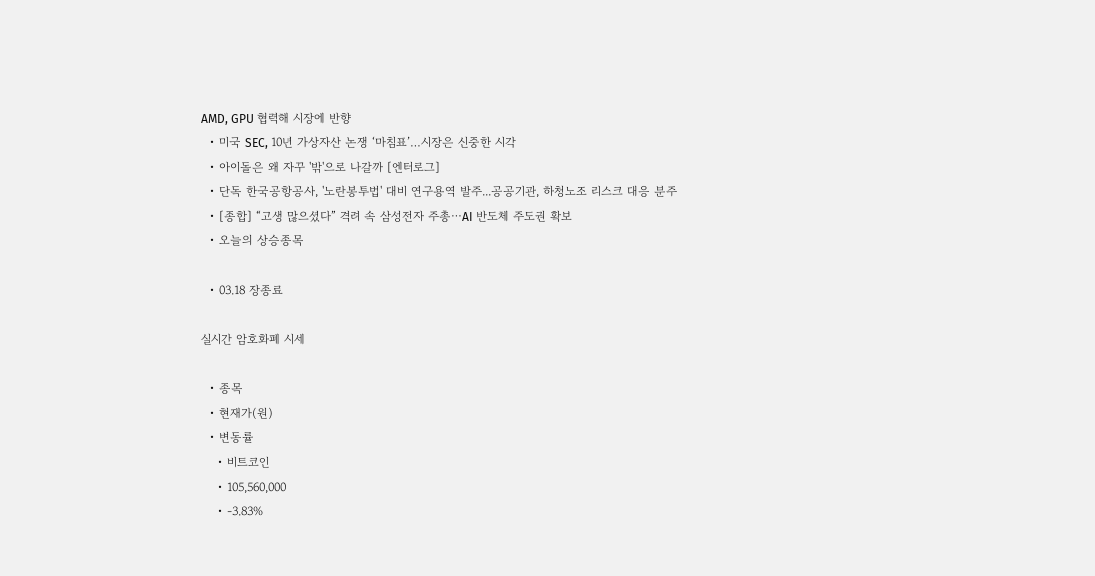AMD, GPU 협력해 시장에 반향
  • 미국 SEC, 10년 가상자산 논쟁 ‘마침표’…시장은 신중한 시각
  • 아이돌은 왜 자꾸 '밖'으로 나갈까 [엔터로그]
  • 단독 한국공항공사, '노란봉투법' 대비 연구용역 발주...공공기관, 하청노조 리스크 대응 분주
  • [종합] “고생 많으셨다” 격려 속 삼성전자 주총⋯AI 반도체 주도권 확보
  • 오늘의 상승종목

  • 03.18 장종료

실시간 암호화폐 시세

  • 종목
  • 현재가(원)
  • 변동률
    • 비트코인
    • 105,560,000
    • -3.83%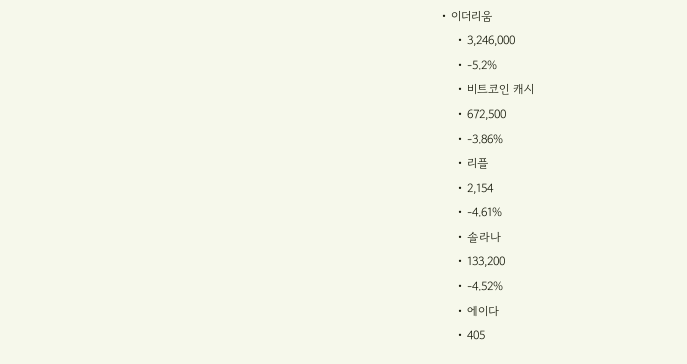• 이더리움
    • 3,246,000
    • -5.2%
    • 비트코인 캐시
    • 672,500
    • -3.86%
    • 리플
    • 2,154
    • -4.61%
    • 솔라나
    • 133,200
    • -4.52%
    • 에이다
    • 405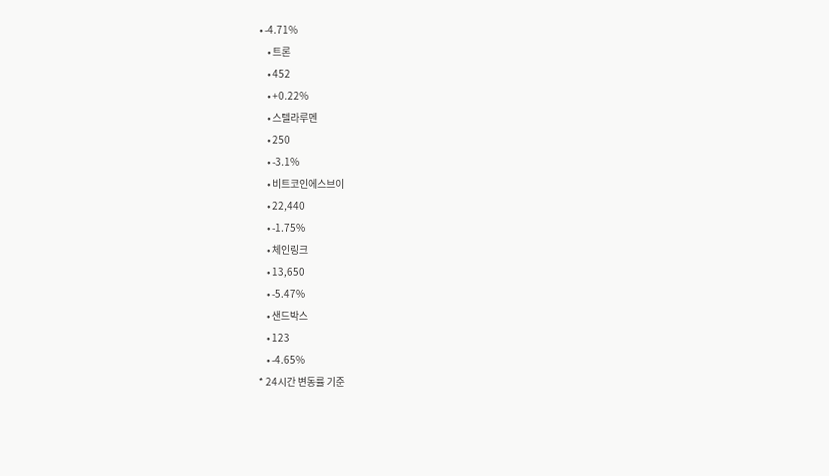• -4.71%
    • 트론
    • 452
    • +0.22%
    • 스텔라루멘
    • 250
    • -3.1%
    • 비트코인에스브이
    • 22,440
    • -1.75%
    • 체인링크
    • 13,650
    • -5.47%
    • 샌드박스
    • 123
    • -4.65%
* 24시간 변동률 기준